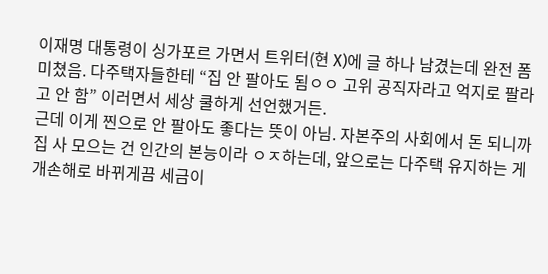이재명 대통령이 싱가포르 가면서 트위터(현 X)에 글 하나 남겼는데 완전 폼 미쳤음. 다주택자들한테 “집 안 팔아도 됨ㅇㅇ 고위 공직자라고 억지로 팔라고 안 함” 이러면서 세상 쿨하게 선언했거든.
근데 이게 찐으로 안 팔아도 좋다는 뜻이 아님. 자본주의 사회에서 돈 되니까 집 사 모으는 건 인간의 본능이라 ㅇㅈ하는데, 앞으로는 다주택 유지하는 게 개손해로 바뀌게끔 세금이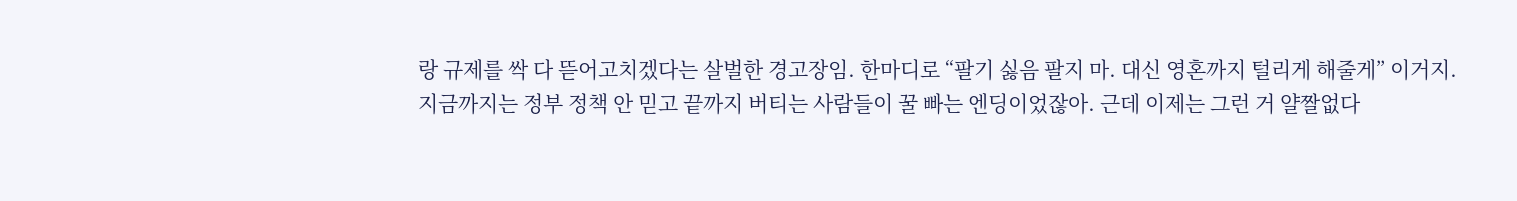랑 규제를 싹 다 뜯어고치겠다는 살벌한 경고장임. 한마디로 “팔기 싫음 팔지 마. 대신 영혼까지 털리게 해줄게” 이거지.
지금까지는 정부 정책 안 믿고 끝까지 버티는 사람들이 꿀 빠는 엔딩이었잖아. 근데 이제는 그런 거 얄짤없다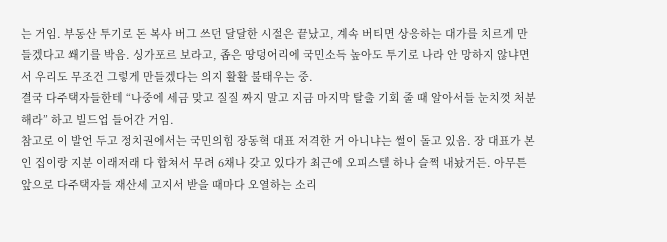는 거임. 부동산 투기로 돈 복사 버그 쓰던 달달한 시절은 끝났고, 계속 버티면 상응하는 대가를 치르게 만들겠다고 쐐기를 박음. 싱가포르 보라고, 좁은 땅덩어리에 국민소득 높아도 투기로 나라 안 망하지 않냐면서 우리도 무조건 그렇게 만들겠다는 의지 활활 불태우는 중.
결국 다주택자들한테 “나중에 세금 맞고 질질 짜지 말고 지금 마지막 탈출 기회 줄 때 알아서들 눈치껏 처분해라” 하고 빌드업 들어간 거임.
참고로 이 발언 두고 정치권에서는 국민의힘 장동혁 대표 저격한 거 아니냐는 썰이 돌고 있음. 장 대표가 본인 집이랑 지분 이래저래 다 합쳐서 무려 6채나 갖고 있다가 최근에 오피스텔 하나 슬쩍 내놨거든. 아무튼 앞으로 다주택자들 재산세 고지서 받을 때마다 오열하는 소리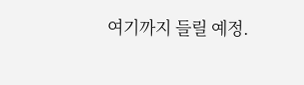여기까지 들릴 예정.